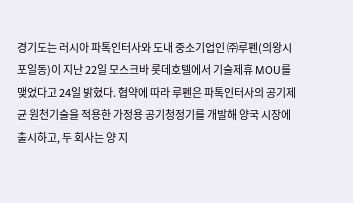경기도는 러시아 파톡인터사와 도내 중소기업인 ㈜루펜(의왕시 포일동)이 지난 22일 모스크바 롯데호텔에서 기술제휴 MOU를 맺었다고 24일 밝혔다. 협약에 따라 루펜은 파톡인터사의 공기제균 원천기술을 적용한 가정용 공기청정기를 개발해 양국 시장에 출시하고, 두 회사는 양 지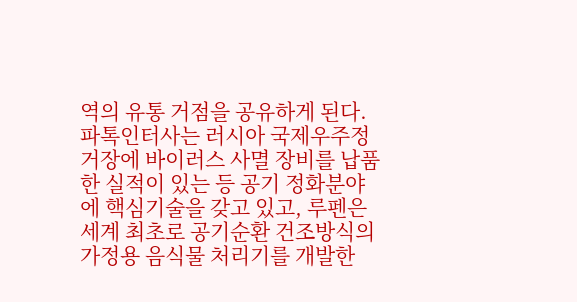역의 유통 거점을 공유하게 된다. 파톡인터사는 러시아 국제우주정거장에 바이러스 사멸 장비를 납품한 실적이 있는 등 공기 정화분야에 핵심기술을 갖고 있고, 루펜은 세계 최초로 공기순환 건조방식의 가정용 음식물 처리기를 개발한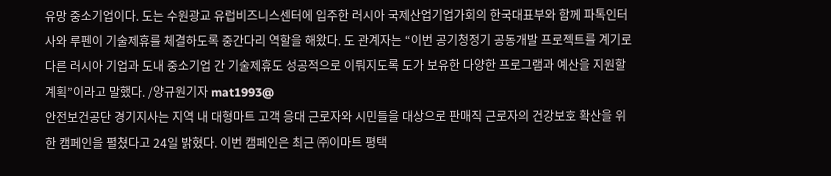유망 중소기업이다. 도는 수원광교 유럽비즈니스센터에 입주한 러시아 국제산업기업가회의 한국대표부와 함께 파톡인터사와 루펜이 기술제휴를 체결하도록 중간다리 역할을 해왔다. 도 관계자는 “이번 공기청정기 공동개발 프로젝트를 계기로 다른 러시아 기업과 도내 중소기업 간 기술제휴도 성공적으로 이뤄지도록 도가 보유한 다양한 프로그램과 예산을 지원할 계획”이라고 말했다. /양규원기자 mat1993@
안전보건공단 경기지사는 지역 내 대형마트 고객 응대 근로자와 시민들을 대상으로 판매직 근로자의 건강보호 확산을 위한 캠페인을 펼쳤다고 24일 밝혔다. 이번 캠페인은 최근 ㈜이마트 평택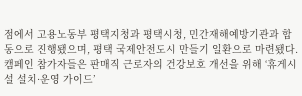점에서 고용노동부 평택지청과 평택시청, 민간재해예방기관과 합동으로 진행됐으며, 평택 국제안전도시 만들기 일환으로 마련됐다. 캠페인 참가자들은 판매직 근로자의 건강보호 개선을 위해 ‘휴게시설 설치·운영 가이드’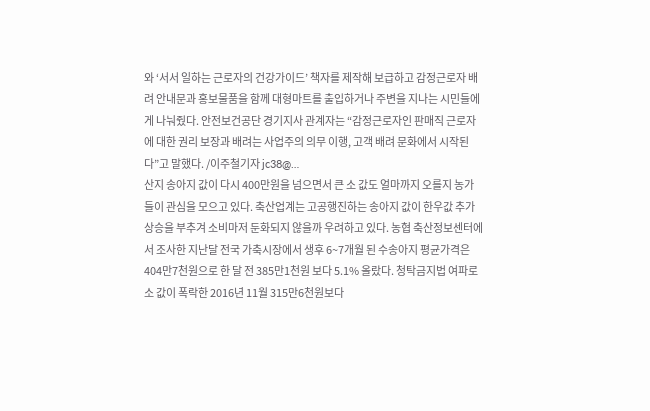와 ‘서서 일하는 근로자의 건강가이드’ 책자를 제작해 보급하고 감정근로자 배려 안내문과 홍보물품을 함께 대형마트를 출입하거나 주변을 지나는 시민들에게 나눠줬다. 안전보건공단 경기지사 관계자는 “감정근로자인 판매직 근로자에 대한 권리 보장과 배려는 사업주의 의무 이행, 고객 배려 문화에서 시작된다”고 말했다. /이주철기자 jc38@…
산지 송아지 값이 다시 400만원을 넘으면서 큰 소 값도 얼마까지 오를지 농가들이 관심을 모으고 있다. 축산업계는 고공행진하는 송아지 값이 한우값 추가 상승을 부추겨 소비마저 둔화되지 않을까 우려하고 있다. 농협 축산정보센터에서 조사한 지난달 전국 가축시장에서 생후 6~7개월 된 수송아지 평균가격은 404만7천원으로 한 달 전 385만1천원 보다 5.1% 올랐다. 청탁금지법 여파로 소 값이 폭락한 2016년 11월 315만6천원보다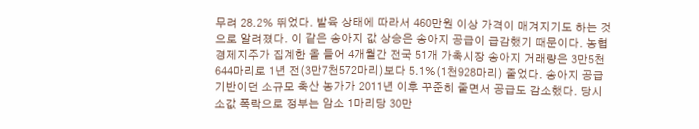무려 28.2% 뛰었다. 발육 상태에 따라서 460만원 이상 가격이 매겨지기도 하는 것으로 알려졌다. 이 같은 송아지 값 상승은 송아지 공급이 급감했기 때문이다. 농협경제지주가 집계한 올 들어 4개월간 전국 51개 가축시장 송아지 거래량은 3만5천644마리로 1년 전(3만7천572마리)보다 5.1%(1천928마리) 줄었다. 송아지 공급 기반이던 소규모 축산 농가가 2011년 이후 꾸준히 줄면서 공급도 감소했다. 당시 소값 폭락으로 정부는 암소 1마리당 30만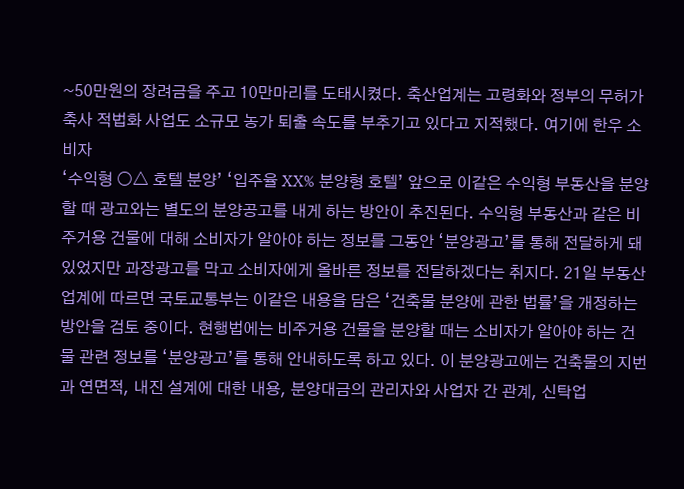~50만원의 장려금을 주고 10만마리를 도태시켰다. 축산업계는 고령화와 정부의 무허가 축사 적법화 사업도 소규모 농가 퇴출 속도를 부추기고 있다고 지적했다. 여기에 한우 소비자
‘수익형 ○△ 호텔 분양’ ‘입주율 XX% 분양형 호텔’ 앞으로 이같은 수익형 부동산을 분양할 때 광고와는 별도의 분양공고를 내게 하는 방안이 추진된다. 수익형 부동산과 같은 비주거용 건물에 대해 소비자가 알아야 하는 정보를 그동안 ‘분양광고’를 통해 전달하게 돼 있었지만 과장광고를 막고 소비자에게 올바른 정보를 전달하겠다는 취지다. 21일 부동산업계에 따르면 국토교통부는 이같은 내용을 담은 ‘건축물 분양에 관한 법률’을 개정하는 방안을 검토 중이다. 현행법에는 비주거용 건물을 분양할 때는 소비자가 알아야 하는 건물 관련 정보를 ‘분양광고’를 통해 안내하도록 하고 있다. 이 분양광고에는 건축물의 지번과 연면적, 내진 설계에 대한 내용, 분양대금의 관리자와 사업자 간 관계, 신탁업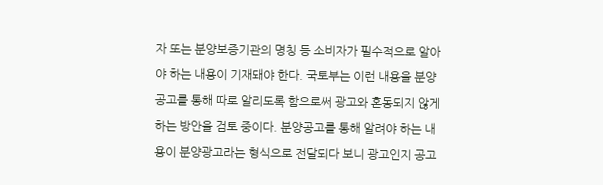자 또는 분양보증기관의 명칭 등 소비자가 필수적으로 알아야 하는 내용이 기재돼야 한다. 국토부는 이런 내용을 분양공고를 통해 따로 알리도록 함으로써 광고와 혼동되지 않게 하는 방안을 검토 중이다. 분양공고를 통해 알려야 하는 내용이 분양광고라는 형식으로 전달되다 보니 광고인지 공고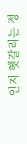인지 헷갈리는 정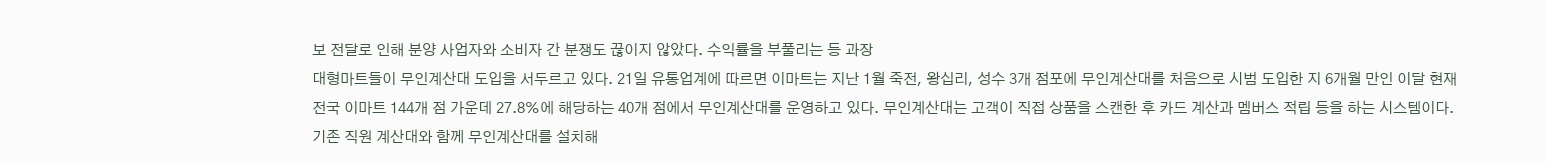보 전달로 인해 분양 사업자와 소비자 간 분쟁도 끊이지 않았다. 수익률을 부풀리는 등 과장
대형마트들이 무인계산대 도입을 서두르고 있다. 21일 유통업계에 따르면 이마트는 지난 1월 죽전, 왕십리, 성수 3개 점포에 무인계산대를 처음으로 시범 도입한 지 6개월 만인 이달 현재 전국 이마트 144개 점 가운데 27.8%에 해당하는 40개 점에서 무인계산대를 운영하고 있다. 무인계산대는 고객이 직접 상품을 스캔한 후 카드 계산과 멤버스 적립 등을 하는 시스템이다. 기존 직원 계산대와 함께 무인계산대를 설치해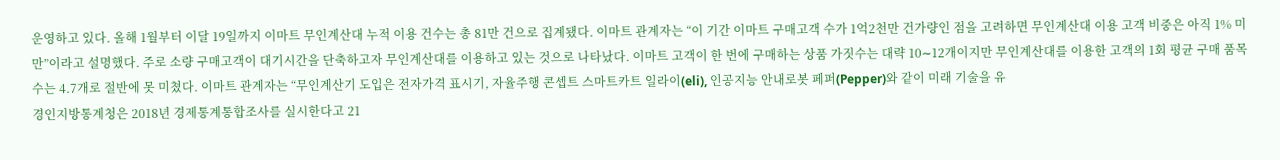운영하고 있다. 올해 1월부터 이달 19일까지 이마트 무인계산대 누적 이용 건수는 총 81만 건으로 집계됐다. 이마트 관계자는 “이 기간 이마트 구매고객 수가 1억2천만 건가량인 점을 고려하면 무인계산대 이용 고객 비중은 아직 1% 미만”이라고 설명했다. 주로 소량 구매고객이 대기시간을 단축하고자 무인계산대를 이용하고 있는 것으로 나타났다. 이마트 고객이 한 번에 구매하는 상품 가짓수는 대략 10∼12개이지만 무인계산대를 이용한 고객의 1회 평균 구매 품목 수는 4.7개로 절반에 못 미쳤다. 이마트 관계자는 “무인계산기 도입은 전자가격 표시기, 자율주행 콘셉트 스마트카트 일라이(eli), 인공지능 안내로봇 페퍼(Pepper)와 같이 미래 기술을 유
경인지방통계청은 2018년 경제통계통합조사를 실시한다고 21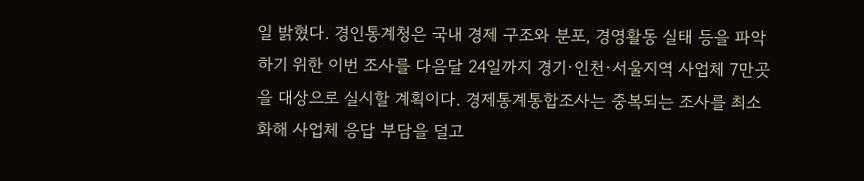일 밝혔다. 경인통계청은 국내 경제 구조와 분포, 경영활동 실태 등을 파악하기 위한 이번 조사를 다음달 24일까지 경기·인천·서울지역 사업체 7만곳을 대상으로 실시할 계획이다. 경제통계통합조사는 중복되는 조사를 최소화해 사업체 응답 부담을 덜고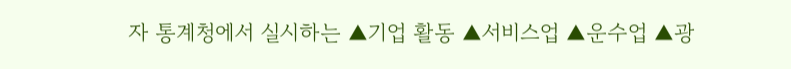자 통계청에서 실시하는 ▲기업 활동 ▲서비스업 ▲운수업 ▲광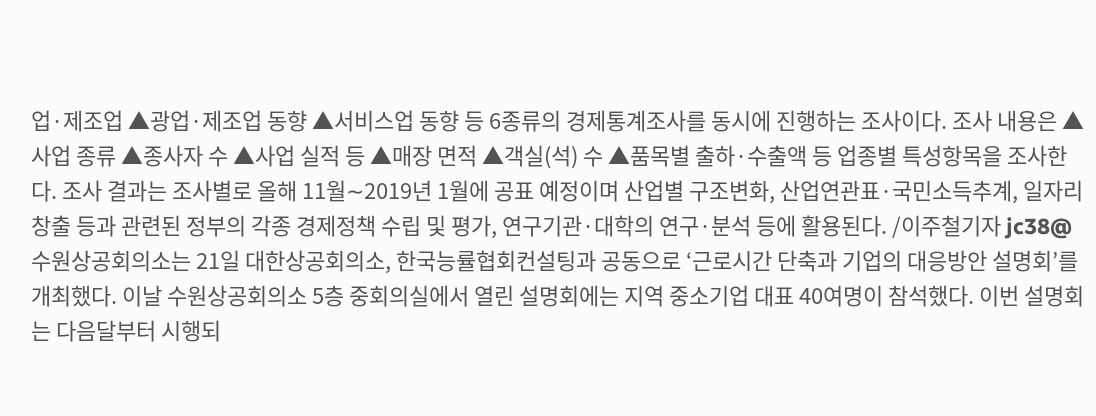업·제조업 ▲광업·제조업 동향 ▲서비스업 동향 등 6종류의 경제통계조사를 동시에 진행하는 조사이다. 조사 내용은 ▲사업 종류 ▲종사자 수 ▲사업 실적 등 ▲매장 면적 ▲객실(석) 수 ▲품목별 출하·수출액 등 업종별 특성항목을 조사한다. 조사 결과는 조사별로 올해 11월∼2019년 1월에 공표 예정이며 산업별 구조변화, 산업연관표·국민소득추계, 일자리 창출 등과 관련된 정부의 각종 경제정책 수립 및 평가, 연구기관·대학의 연구·분석 등에 활용된다. /이주철기자 jc38@
수원상공회의소는 21일 대한상공회의소, 한국능률협회컨설팅과 공동으로 ‘근로시간 단축과 기업의 대응방안 설명회’를 개최했다. 이날 수원상공회의소 5층 중회의실에서 열린 설명회에는 지역 중소기업 대표 40여명이 참석했다. 이번 설명회는 다음달부터 시행되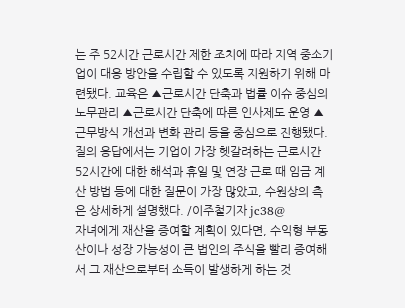는 주 52시간 근로시간 제한 조치에 따라 지역 중소기업이 대응 방안을 수립할 수 있도록 지원하기 위해 마련됐다. 교육은 ▲근로시간 단축과 법률 이슈 중심의 노무관리 ▲근로시간 단축에 따른 인사제도 운영 ▲근무방식 개선과 변화 관리 등을 중심으로 진행됐다. 질의 응답에서는 기업이 가장 헷갈려하는 근로시간 52시간에 대한 해석과 휴일 및 연장 근로 때 임금 계산 방법 등에 대한 질문이 가장 많았고, 수원상의 측은 상세하게 설명했다. /이주철기자 jc38@
자녀에게 재산을 증여할 계획이 있다면, 수익형 부동산이나 성장 가능성이 큰 법인의 주식을 빨리 증여해서 그 재산으로부터 소득이 발생하게 하는 것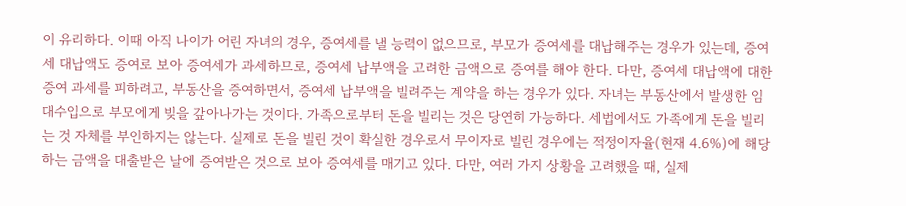이 유리하다. 이때 아직 나이가 어린 자녀의 경우, 증여세를 낼 능력이 없으므로, 부모가 증여세를 대납해주는 경우가 있는데, 증여세 대납액도 증여로 보아 증여세가 과세하므로, 증여세 납부액을 고려한 금액으로 증여를 해야 한다. 다만, 증여세 대납액에 대한 증여 과세를 피하려고, 부동산을 증여하면서, 증여세 납부액을 빌려주는 계약을 하는 경우가 있다. 자녀는 부동산에서 발생한 임대수입으로 부모에게 빚을 갚아나가는 것이다. 가족으로부터 돈을 빌리는 것은 당연히 가능하다. 세법에서도 가족에게 돈을 빌리는 것 자체를 부인하지는 않는다. 실제로 돈을 빌린 것이 확실한 경우로서 무이자로 빌린 경우에는 적정이자율(현재 4.6%)에 해당하는 금액을 대출받은 날에 증여받은 것으로 보아 증여세를 매기고 있다. 다만, 여러 가지 상황을 고려했을 때, 실제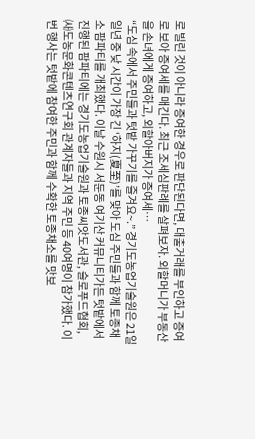로 빌린 것이 아니라 증여한 경우로 판단된다면, 대출거래를 부인하고 증여로 보아 증여세를 매긴다. 최근 조세심판례를 살펴보자. 외할머니가 부동산을 손녀에게 증여하고, 외할아버지가 증여세…
“도심 속에서 주민들과 텃밭 가꾸기를 즐겨요~.” 경기도농업기술원은 21일 일년 중 낮 시간이 가장 긴 ‘하지(夏至)’를 맞아 도심 주민들과 함께 토종채소 팜파티를 개최했다. 이날 수원시 서둔동 여기산 커뮤니티가든 텃밭에서 진행된 팜파티에는 경기도농업기술원과 토종씨앗도서관, 슬로푸드협회, ㈔도농문화콘텐츠연구회 관계자들과 지역 주민 등 40여명이 참가했다. 이번 행사는 텃밭에 참여한 주민과 함께 수확한 토종채소를 맛보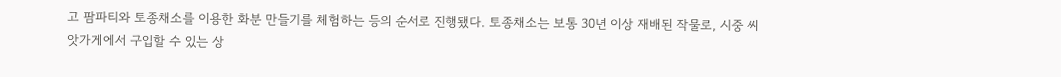고 팜파티와 토종채소를 이용한 화분 만들기를 체험하는 등의 순서로 진행됐다. 토종채소는 보통 30년 이상 재배된 작물로, 시중 씨앗가게에서 구입할 수 있는 상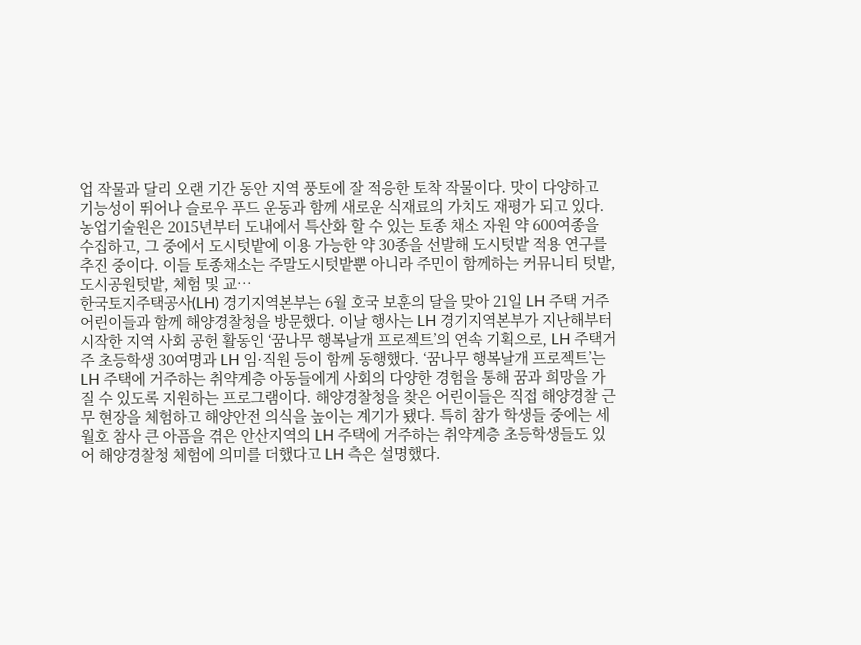업 작물과 달리 오랜 기간 동안 지역 풍토에 잘 적응한 토착 작물이다. 맛이 다양하고 기능성이 뛰어나 슬로우 푸드 운동과 함께 새로운 식재료의 가치도 재평가 되고 있다. 농업기술원은 2015년부터 도내에서 특산화 할 수 있는 토종 채소 자원 약 600여종을 수집하고, 그 중에서 도시텃밭에 이용 가능한 약 30종을 선발해 도시텃밭 적용 연구를 추진 중이다. 이들 토종채소는 주말도시텃밭뿐 아니라 주민이 함께하는 커뮤니티 텃밭, 도시공원텃밭, 체험 및 교…
한국토지주택공사(LH) 경기지역본부는 6월 호국 보훈의 달을 맞아 21일 LH 주택 거주 어린이들과 함께 해양경찰청을 방문했다. 이날 행사는 LH 경기지역본부가 지난해부터 시작한 지역 사회 공헌 활동인 ‘꿈나무 행복날개 프로젝트’의 연속 기획으로, LH 주택거주 초등학생 30여명과 LH 임·직원 등이 함께 동행했다. ‘꿈나무 행복날개 프로젝트’는 LH 주택에 거주하는 취약계층 아동들에게 사회의 다양한 경험을 통해 꿈과 희망을 가질 수 있도록 지원하는 프로그램이다. 해양경찰청을 찾은 어린이들은 직접 해양경찰 근무 현장을 체험하고 해양안전 의식을 높이는 계기가 됐다. 특히 참가 학생들 중에는 세월호 참사 큰 아픔을 겪은 안산지역의 LH 주택에 거주하는 취약계층 초등학생들도 있어 해양경찰청 체험에 의미를 더했다고 LH 측은 설명했다.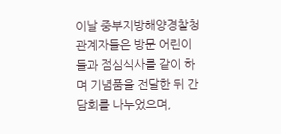이날 중부지방해양경찰청 관계자들은 방문 어린이들과 점심식사를 같이 하며 기념품을 전달한 뒤 간담회를 나누었으며,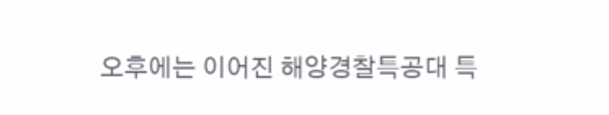오후에는 이어진 해양경찰특공대 특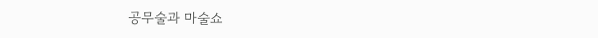공무술과 마술쇼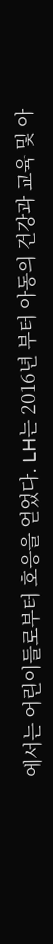에서는 어린이들로부터 호응을 얻었다. LH는 2016년 부터 아동의 건강과 교육 및 아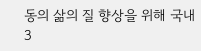동의 삶의 질 향상을 위해 국내 3